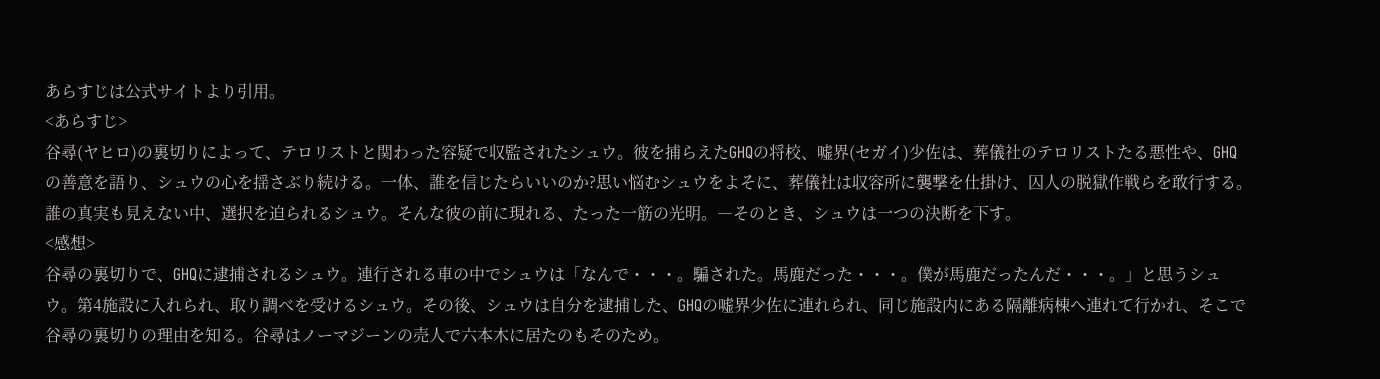あらすじは公式サイトより引用。
<あらすじ>
谷尋(ヤヒロ)の裏切りによって、テロリストと関わった容疑で収監されたシュウ。彼を捕らえたGHQの将校、嘘界(セガイ)少佐は、葬儀社のテロリストたる悪性や、GHQの善意を語り、シュウの心を揺さぶり続ける。一体、誰を信じたらいいのか?思い悩むシュウをよそに、葬儀社は収容所に襲撃を仕掛け、囚人の脱獄作戦らを敢行する。誰の真実も見えない中、選択を迫られるシュウ。そんな彼の前に現れる、たった一筋の光明。―そのとき、シュウは一つの決断を下す。
<感想>
谷尋の裏切りで、GHQに逮捕されるシュウ。連行される車の中でシュウは「なんで・・・。騙された。馬鹿だった・・・。僕が馬鹿だったんだ・・・。」と思うシュウ。第4施設に入れられ、取り調べを受けるシュウ。その後、シュウは自分を逮捕した、GHQの嘘界少佐に連れられ、同じ施設内にある隔離病棟へ連れて行かれ、そこで谷尋の裏切りの理由を知る。谷尋はノーマジーンの売人で六本木に居たのもそのため。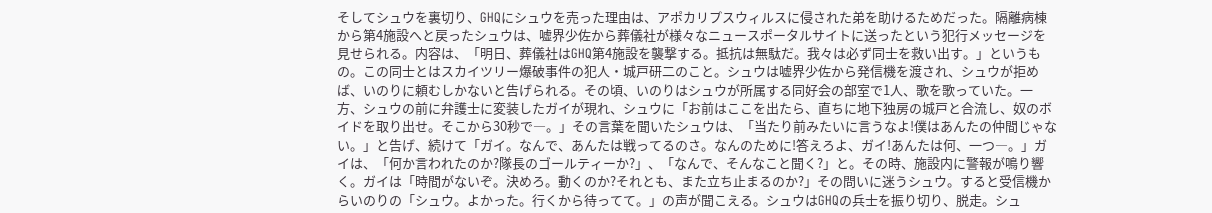そしてシュウを裏切り、GHQにシュウを売った理由は、アポカリプスウィルスに侵された弟を助けるためだった。隔離病棟から第4施設へと戻ったシュウは、嘘界少佐から葬儀社が様々なニュースポータルサイトに送ったという犯行メッセージを見せられる。内容は、「明日、葬儀社はGHQ第4施設を襲撃する。抵抗は無駄だ。我々は必ず同士を救い出す。」というもの。この同士とはスカイツリー爆破事件の犯人・城戸研二のこと。シュウは嘘界少佐から発信機を渡され、シュウが拒めば、いのりに頼むしかないと告げられる。その頃、いのりはシュウが所属する同好会の部室で1人、歌を歌っていた。一方、シュウの前に弁護士に変装したガイが現れ、シュウに「お前はここを出たら、直ちに地下独房の城戸と合流し、奴のボイドを取り出せ。そこから30秒で―。」その言葉を聞いたシュウは、「当たり前みたいに言うなよ!僕はあんたの仲間じゃない。」と告げ、続けて「ガイ。なんで、あんたは戦ってるのさ。なんのために!答えろよ、ガイ!あんたは何、一つ―。」ガイは、「何か言われたのか?隊長のゴールティーか?」、「なんで、そんなこと聞く?」と。その時、施設内に警報が鳴り響く。ガイは「時間がないぞ。決めろ。動くのか?それとも、また立ち止まるのか?」その問いに迷うシュウ。すると受信機からいのりの「シュウ。よかった。行くから待ってて。」の声が聞こえる。シュウはGHQの兵士を振り切り、脱走。シュ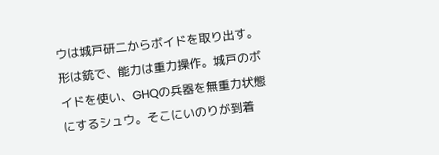ウは城戸研二からボイドを取り出す。形は銃で、能力は重力操作。城戸のボイドを使い、GHQの兵器を無重力状態にするシュウ。そこにいのりが到着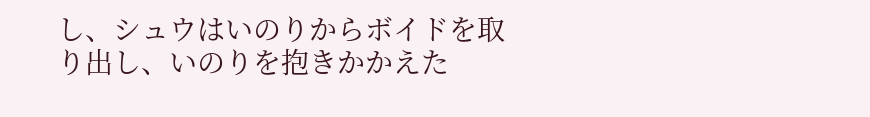し、シュウはいのりからボイドを取り出し、いのりを抱きかかえた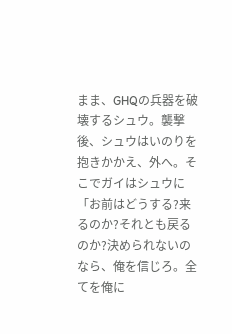まま、GHQの兵器を破壊するシュウ。襲撃後、シュウはいのりを抱きかかえ、外へ。そこでガイはシュウに「お前はどうする?来るのか?それとも戻るのか?決められないのなら、俺を信じろ。全てを俺に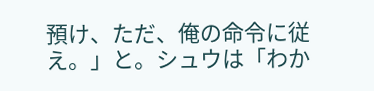預け、ただ、俺の命令に従え。」と。シュウは「わか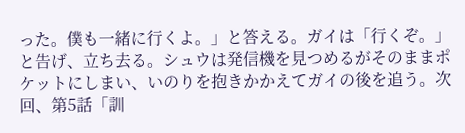った。僕も一緒に行くよ。」と答える。ガイは「行くぞ。」と告げ、立ち去る。シュウは発信機を見つめるがそのままポケットにしまい、いのりを抱きかかえてガイの後を追う。次回、第5話「訓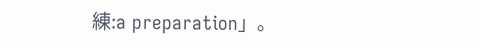練:a preparation」。